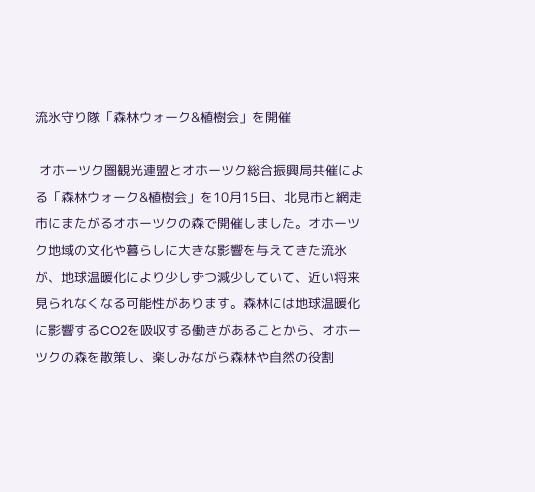流氷守り隊「森林ウォーク&植樹会」を開催

 オホーツク圏観光連盟とオホーツク総合振興局共催による「森林ウォーク&植樹会」を10月15日、北見市と網走市にまたがるオホーツクの森で開催しました。オホーツク地域の文化や暮らしに大きな影響を与えてきた流氷が、地球温暖化により少しずつ減少していて、近い将来見られなくなる可能性があります。森林には地球温暖化に影響するCO2を吸収する働きがあることから、オホーツクの森を散策し、楽しみながら森林や自然の役割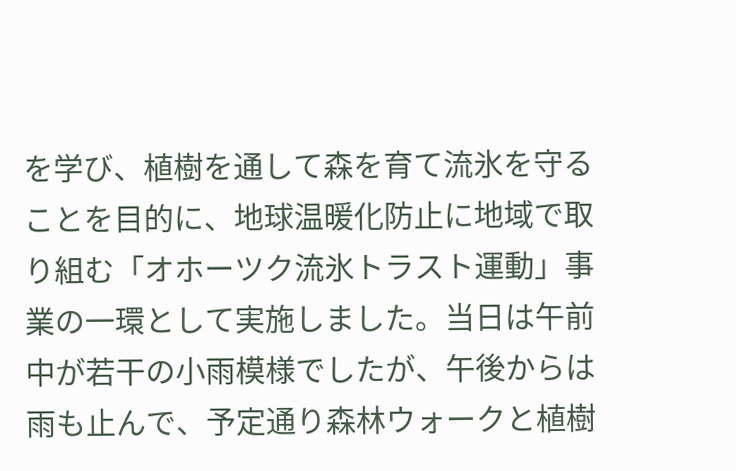を学び、植樹を通して森を育て流氷を守ることを目的に、地球温暖化防止に地域で取り組む「オホーツク流氷トラスト運動」事業の一環として実施しました。当日は午前中が若干の小雨模様でしたが、午後からは雨も止んで、予定通り森林ウォークと植樹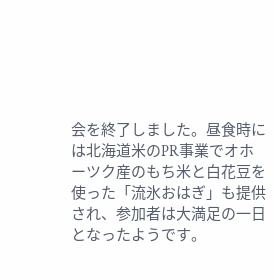会を終了しました。昼食時には北海道米のPR事業でオホーツク産のもち米と白花豆を使った「流氷おはぎ」も提供され、参加者は大満足の一日となったようです。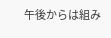午後からは組み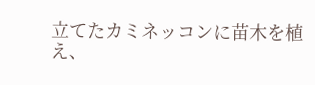立てたカミネッコンに苗木を植え、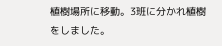植樹場所に移動。3班に分かれ植樹をしました。